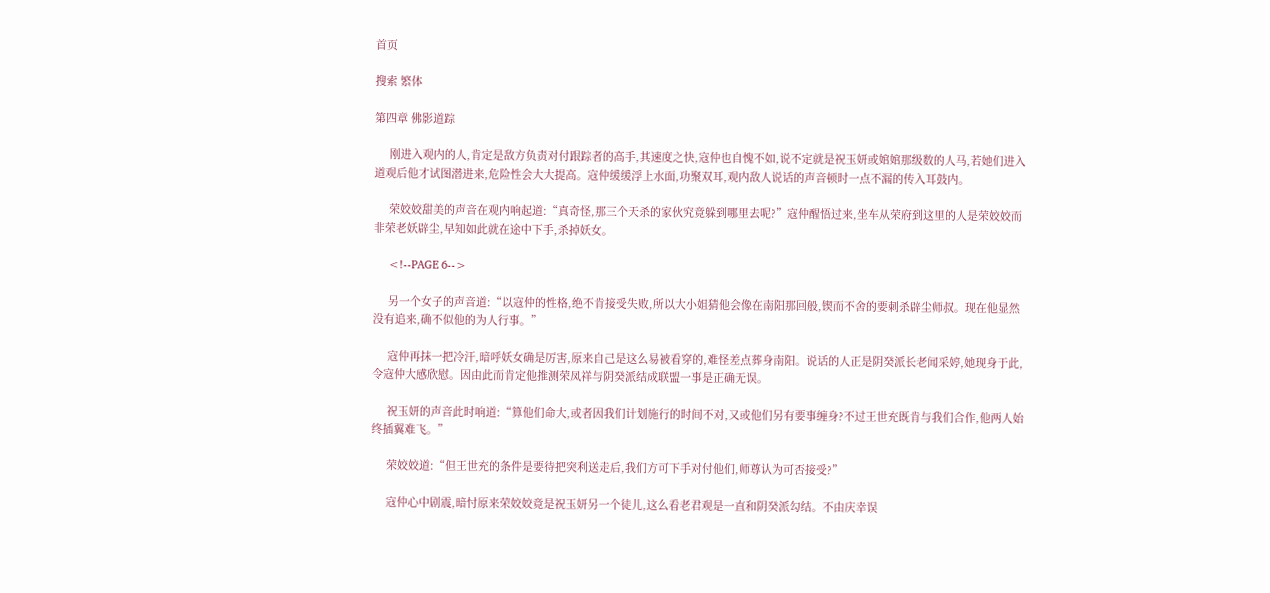首页

搜索 繁体

第四章 佛影道踪

     刚进入观内的人,肯定是敌方负责对付跟踪者的高手,其速度之快,寇仲也自愧不如,说不定就是祝玉妍或婠婠那级数的人马,若她们进入道观后他才试图潜进来,危险性会大大提高。寇仲缓缓浮上水面,功聚双耳,观内敌人说话的声音顿时一点不漏的传入耳鼓内。

     荣姣姣甜美的声音在观内响起道:“真奇怪,那三个天杀的家伙究竟躲到哪里去呢?”寇仲醒悟过来,坐车从荣府到这里的人是荣姣姣而非荣老妖辟尘,早知如此就在途中下手,杀掉妖女。

     <!--PAGE 6-->

     另一个女子的声音道:“以寇仲的性格,绝不肯接受失败,所以大小姐猜他会像在南阳那回般,锲而不舍的要刺杀辟尘师叔。现在他显然没有追来,确不似他的为人行事。”

     寇仲再抹一把冷汗,暗呼妖女确是厉害,原来自己是这么易被看穿的,难怪差点葬身南阳。说话的人正是阴癸派长老闻采婷,她现身于此,令寇仲大感欣慰。因由此而肯定他推测荣凤祥与阴癸派结成联盟一事是正确无误。

     祝玉妍的声音此时响道:“算他们命大,或者因我们计划施行的时间不对,又或他们另有要事缠身?不过王世充既肯与我们合作,他两人始终插翼难飞。”

     荣姣姣道:“但王世充的条件是要待把突利送走后,我们方可下手对付他们,师尊认为可否接受?”

     寇仲心中剧震,暗忖原来荣姣姣竟是祝玉妍另一个徒儿,这么看老君观是一直和阴癸派勾结。不由庆幸误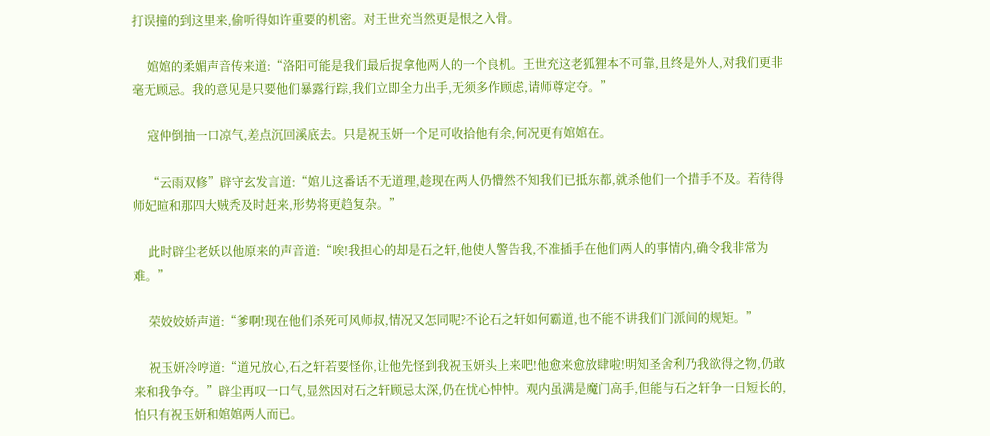打误撞的到这里来,偷听得如许重要的机密。对王世充当然更是恨之入骨。

     婠婠的柔媚声音传来道:“洛阳可能是我们最后捉拿他两人的一个良机。王世充这老狐狸本不可靠,且终是外人,对我们更非毫无顾忌。我的意见是只要他们暴露行踪,我们立即全力出手,无须多作顾虑,请师尊定夺。”

     寇仲倒抽一口凉气,差点沉回溪底去。只是祝玉妍一个足可收拾他有余,何况更有婠婠在。

     “云雨双修”辟守玄发言道:“婠儿这番话不无道理,趁现在两人仍懵然不知我们已抵东都,就杀他们一个措手不及。若待得师妃暄和那四大贼秃及时赶来,形势将更趋复杂。”

     此时辟尘老妖以他原来的声音道:“唉!我担心的却是石之轩,他使人警告我,不准插手在他们两人的事情内,确令我非常为难。”

     荣姣姣娇声道:“爹啊!现在他们杀死可风师叔,情况又怎同呢?不论石之轩如何霸道,也不能不讲我们门派间的规矩。”

     祝玉妍冷哼道:“道兄放心,石之轩若要怪你,让他先怪到我祝玉妍头上来吧!他愈来愈放肆啦!明知圣舍利乃我欲得之物,仍敢来和我争夺。”辟尘再叹一口气,显然因对石之轩顾忌太深,仍在忧心忡忡。观内虽满是魔门高手,但能与石之轩争一日短长的,怕只有祝玉妍和婠婠两人而已。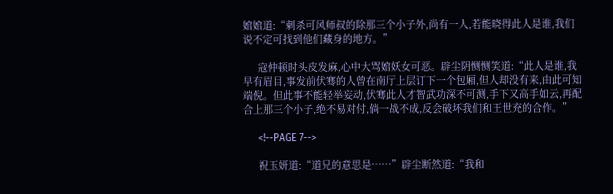婠婠道:“刺杀可风师叔的除那三个小子外,尚有一人,若能晓得此人是谁,我们说不定可找到他们藏身的地方。”

     寇仲顿时头皮发麻,心中大骂婠妖女可恶。辟尘阴恻恻笑道:“此人是谁,我早有眉目,事发前伏骞的人曾在南厅上层订下一个包厢,但人却没有来,由此可知端倪。但此事不能轻举妄动,伏骞此人才智武功深不可测,手下又高手如云,再配合上那三个小子,绝不易对付,倘一战不成,反会破坏我们和王世充的合作。”

     <!--PAGE 7-->

     祝玉妍道:“道兄的意思是……”辟尘断然道:“我和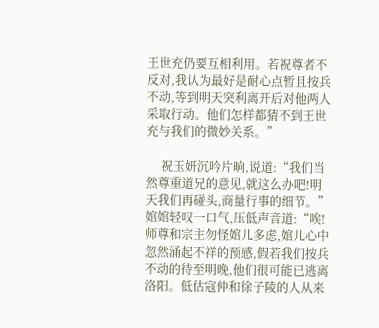王世充仍要互相利用。若祝尊者不反对,我认为最好是耐心点暂且按兵不动,等到明天突利离开后对他两人采取行动。他们怎样都猜不到王世充与我们的微妙关系。”

     祝玉妍沉吟片晌,说道:“我们当然尊重道兄的意见,就这么办吧!明天我们再碰头,商量行事的细节。”婠婠轻叹一口气,压低声音道:“唉!师尊和宗主勿怪婠儿多虑,婠儿心中忽然涌起不祥的预感,假若我们按兵不动的待至明晚,他们很可能已逃离洛阳。低估寇仲和徐子陵的人从来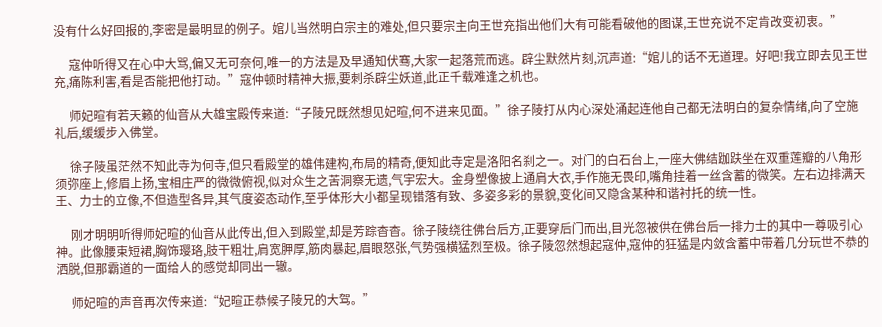没有什么好回报的,李密是最明显的例子。婠儿当然明白宗主的难处,但只要宗主向王世充指出他们大有可能看破他的图谋,王世充说不定肯改变初衷。”

     寇仲听得又在心中大骂,偏又无可奈何,唯一的方法是及早通知伏骞,大家一起落荒而逃。辟尘默然片刻,沉声道:“婠儿的话不无道理。好吧!我立即去见王世充,痛陈利害,看是否能把他打动。”寇仲顿时精神大振,要刺杀辟尘妖道,此正千载难逢之机也。

     师妃暄有若天籁的仙音从大雄宝殿传来道:“子陵兄既然想见妃暄,何不进来见面。”徐子陵打从内心深处涌起连他自己都无法明白的复杂情绪,向了空施礼后,缓缓步入佛堂。

     徐子陵虽茫然不知此寺为何寺,但只看殿堂的雄伟建构,布局的精奇,便知此寺定是洛阳名刹之一。对门的白石台上,一座大佛结跏趺坐在双重莲瓣的八角形须弥座上,修眉上扬,宝相庄严的微微俯视,似对众生之苦洞察无遗,气宇宏大。金身塑像披上通肩大衣,手作施无畏印,嘴角挂着一丝含蓄的微笑。左右边排满天王、力士的立像,不但造型各异,其气度姿态动作,至乎体形大小都呈现错落有致、多姿多彩的景貌,变化间又隐含某种和谐衬托的统一性。

     刚才明明听得师妃暄的仙音从此传出,但入到殿堂,却是芳踪杳杳。徐子陵绕往佛台后方,正要穿后门而出,目光忽被供在佛台后一排力士的其中一尊吸引心神。此像腰束短裙,胸饰璎珞,肢干粗壮,肩宽胛厚,筋肉暴起,眉眼怒张,气势强横猛烈至极。徐子陵忽然想起寇仲,寇仲的狂猛是内敛含蓄中带着几分玩世不恭的洒脱,但那霸道的一面给人的感觉却同出一辙。

     师妃暄的声音再次传来道:“妃暄正恭候子陵兄的大驾。”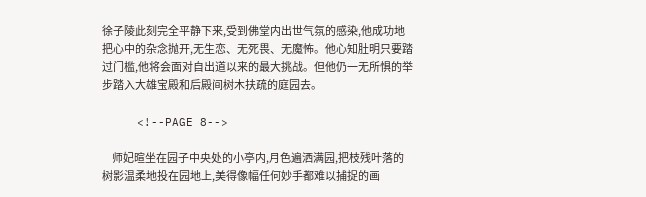徐子陵此刻完全平静下来,受到佛堂内出世气氛的感染,他成功地把心中的杂念抛开,无生恋、无死畏、无魔怖。他心知肚明只要踏过门槛,他将会面对自出道以来的最大挑战。但他仍一无所惧的举步踏入大雄宝殿和后殿间树木扶疏的庭园去。

     <!--PAGE 8-->

     师妃暄坐在园子中央处的小亭内,月色遍洒满园,把枝残叶落的树影温柔地投在园地上,美得像幅任何妙手都难以捕捉的画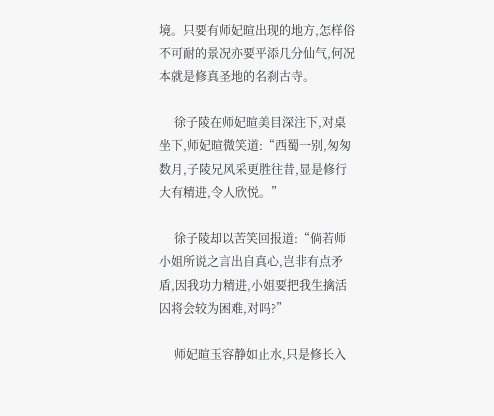境。只要有师妃暄出现的地方,怎样俗不可耐的景况亦要平添几分仙气,何况本就是修真圣地的名刹古寺。

     徐子陵在师妃暄美目深注下,对桌坐下,师妃暄微笑道:“西蜀一别,匆匆数月,子陵兄风采更胜往昔,显是修行大有精进,令人欣悦。”

     徐子陵却以苦笑回报道:“倘若师小姐所说之言出自真心,岂非有点矛盾,因我功力精进,小姐要把我生擒活囚将会较为困难,对吗?”

     师妃暄玉容静如止水,只是修长入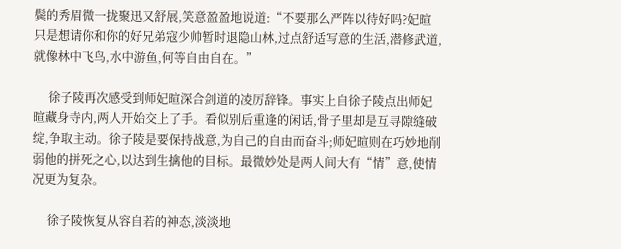鬓的秀眉微一拢聚迅又舒展,笑意盈盈地说道:“不要那么严阵以待好吗?妃暄只是想请你和你的好兄弟寇少帅暂时退隐山林,过点舒适写意的生活,潜修武道,就像林中飞鸟,水中游鱼,何等自由自在。”

     徐子陵再次感受到师妃暄深合剑道的凌厉辞锋。事实上自徐子陵点出师妃暄藏身寺内,两人开始交上了手。看似别后重逢的闲话,骨子里却是互寻隙缝破绽,争取主动。徐子陵是要保持战意,为自己的自由而奋斗;师妃暄则在巧妙地削弱他的拼死之心,以达到生擒他的目标。最微妙处是两人间大有“情”意,使情况更为复杂。

     徐子陵恢复从容自若的神态,淡淡地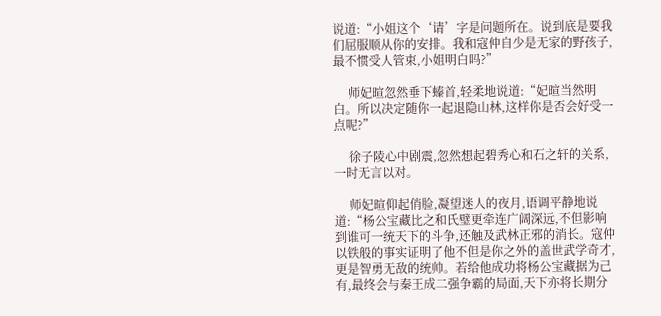说道:“小姐这个‘请’字是问题所在。说到底是要我们屈服顺从你的安排。我和寇仲自少是无家的野孩子,最不惯受人管束,小姐明白吗?”

     师妃暄忽然垂下螓首,轻柔地说道:“妃暄当然明白。所以决定随你一起退隐山林,这样你是否会好受一点呢?”

     徐子陵心中剧震,忽然想起碧秀心和石之轩的关系,一时无言以对。

     师妃暄仰起俏脸,凝望迷人的夜月,语调平静地说道:“杨公宝藏比之和氏璧更牵连广阔深远,不但影响到谁可一统天下的斗争,还触及武林正邪的消长。寇仲以铁般的事实证明了他不但是你之外的盖世武学奇才,更是智勇无敌的统帅。若给他成功将杨公宝藏据为己有,最终会与秦王成二强争霸的局面,天下亦将长期分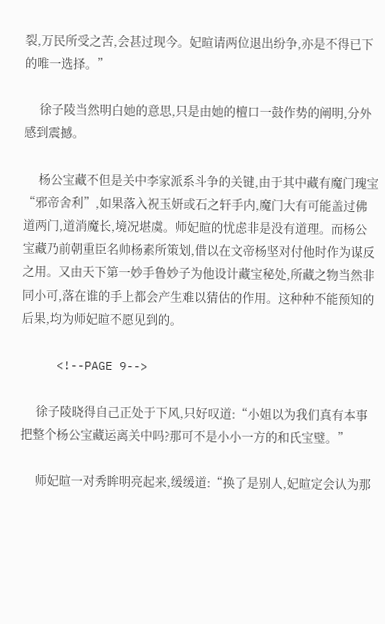裂,万民所受之苦,会甚过现今。妃暄请两位退出纷争,亦是不得已下的唯一选择。”

     徐子陵当然明白她的意思,只是由她的檀口一鼓作势的阐明,分外感到震撼。

     杨公宝藏不但是关中李家派系斗争的关键,由于其中藏有魔门瑰宝“邪帝舍利”,如果落入祝玉妍或石之轩手内,魔门大有可能盖过佛道两门,道消魔长,境况堪虞。师妃暄的忧虑非是没有道理。而杨公宝藏乃前朝重臣名帅杨素所策划,借以在文帝杨坚对付他时作为谋反之用。又由天下第一妙手鲁妙子为他设计藏宝秘处,所藏之物当然非同小可,落在谁的手上都会产生难以猜估的作用。这种种不能预知的后果,均为师妃暄不愿见到的。

     <!--PAGE 9-->

     徐子陵晓得自己正处于下风,只好叹道:“小姐以为我们真有本事把整个杨公宝藏运离关中吗?那可不是小小一方的和氏宝璧。”

     师妃暄一对秀眸明亮起来,缓缓道:“换了是别人,妃暄定会认为那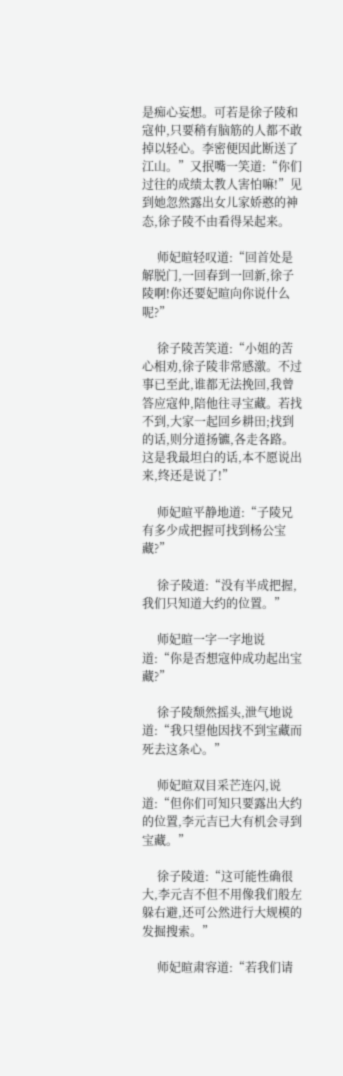是痴心妄想。可若是徐子陵和寇仲,只要稍有脑筋的人都不敢掉以轻心。李密便因此断送了江山。”又抿嘴一笑道:“你们过往的成绩太教人害怕嘛!”见到她忽然露出女儿家娇憨的神态,徐子陵不由看得呆起来。

     师妃暄轻叹道:“回首处是解脱门,一回春到一回新,徐子陵啊!你还要妃暄向你说什么呢?”

     徐子陵苦笑道:“小姐的苦心相劝,徐子陵非常感激。不过事已至此,谁都无法挽回,我曾答应寇仲,陪他往寻宝藏。若找不到,大家一起回乡耕田;找到的话,则分道扬镳,各走各路。这是我最坦白的话,本不愿说出来,终还是说了!”

     师妃暄平静地道:“子陵兄有多少成把握可找到杨公宝藏?”

     徐子陵道:“没有半成把握,我们只知道大约的位置。”

     师妃暄一字一字地说道:“你是否想寇仲成功起出宝藏?”

     徐子陵颓然摇头,泄气地说道:“我只望他因找不到宝藏而死去这条心。”

     师妃暄双目采芒连闪,说道:“但你们可知只要露出大约的位置,李元吉已大有机会寻到宝藏。”

     徐子陵道:“这可能性确很大,李元吉不但不用像我们般左躲右避,还可公然进行大规模的发掘搜索。”

     师妃暄肃容道:“若我们请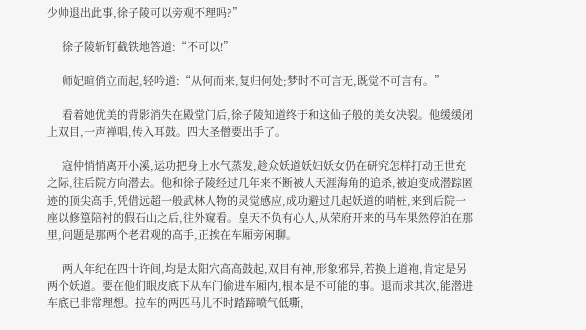少帅退出此事,徐子陵可以旁观不理吗?”

     徐子陵斩钉截铁地答道:“不可以!”

     师妃暄俏立而起,轻吟道:“从何而来,复归何处;梦时不可言无,既觉不可言有。”

     看着她优美的背影消失在殿堂门后,徐子陵知道终于和这仙子般的美女决裂。他缓缓闭上双目,一声禅唱,传入耳鼓。四大圣僧要出手了。

     寇仲悄悄离开小溪,运功把身上水气蒸发,趁众妖道妖妇妖女仍在研究怎样打动王世充之际,往后院方向潜去。他和徐子陵经过几年来不断被人天涯海角的追杀,被迫变成潜踪匿迹的顶尖高手,凭借远超一般武林人物的灵觉感应,成功避过几起妖道的哨桩,来到后院一座以修篁陪衬的假石山之后,往外窥看。皇天不负有心人,从荣府开来的马车果然停泊在那里,问题是那两个老君观的高手,正挨在车厢旁闲聊。

     两人年纪在四十许间,均是太阳穴高高鼓起,双目有神,形象邪异,若换上道袍,肯定是另两个妖道。要在他们眼皮底下从车门偷进车厢内,根本是不可能的事。退而求其次,能潜进车底已非常理想。拉车的两匹马儿不时踏蹄喷气低嘶,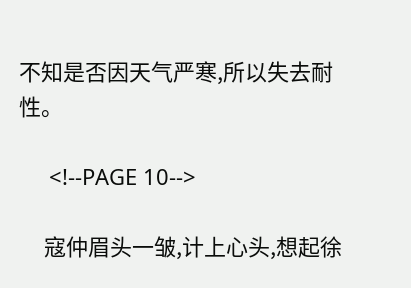不知是否因天气严寒,所以失去耐性。

     <!--PAGE 10-->

     寇仲眉头一皱,计上心头,想起徐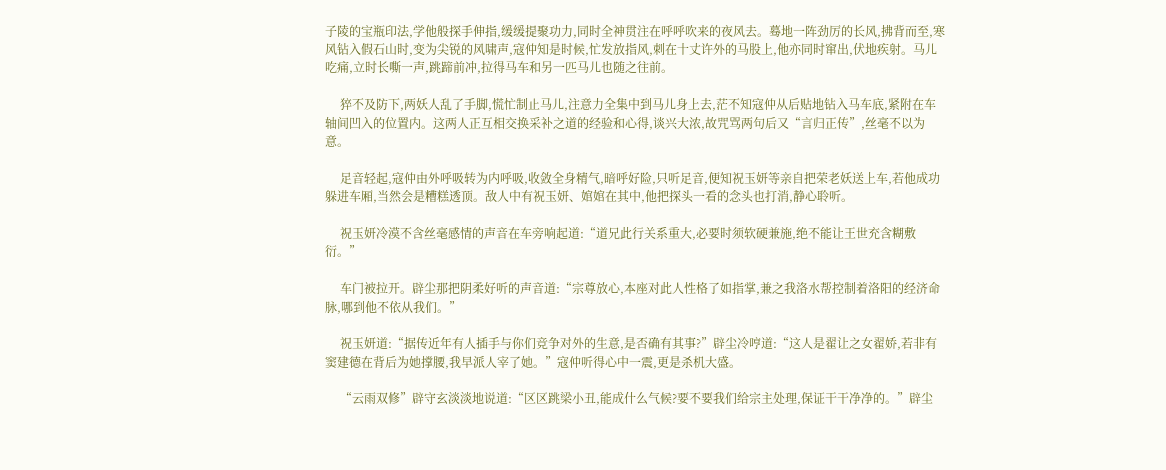子陵的宝瓶印法,学他般探手伸指,缓缓提聚功力,同时全神贯注在呼呼吹来的夜风去。蓦地一阵劲厉的长风,拂背而至,寒风钻入假石山时,变为尖锐的风啸声,寇仲知是时候,忙发放指风,刺在十丈许外的马股上,他亦同时窜出,伏地疾射。马儿吃痛,立时长嘶一声,跳蹄前冲,拉得马车和另一匹马儿也随之往前。

     猝不及防下,两妖人乱了手脚,慌忙制止马儿,注意力全集中到马儿身上去,茫不知寇仲从后贴地钻入马车底,紧附在车轴间凹入的位置内。这两人正互相交换采补之道的经验和心得,谈兴大浓,故咒骂两句后又“言归正传”,丝毫不以为意。

     足音轻起,寇仲由外呼吸转为内呼吸,收敛全身精气,暗呼好险,只听足音,便知祝玉妍等亲自把荣老妖送上车,若他成功躲进车厢,当然会是糟糕透顶。敌人中有祝玉妍、婠婠在其中,他把探头一看的念头也打消,静心聆听。

     祝玉妍冷漠不含丝毫感情的声音在车旁响起道:“道兄此行关系重大,必要时须软硬兼施,绝不能让王世充含糊敷衍。”

     车门被拉开。辟尘那把阴柔好听的声音道:“宗尊放心,本座对此人性格了如指掌,兼之我洛水帮控制着洛阳的经济命脉,哪到他不依从我们。”

     祝玉妍道:“据传近年有人插手与你们竞争对外的生意,是否确有其事?”辟尘冷哼道:“这人是翟让之女翟娇,若非有窦建德在背后为她撑腰,我早派人宰了她。”寇仲听得心中一震,更是杀机大盛。

     “云雨双修”辟守玄淡淡地说道:“区区跳梁小丑,能成什么气候?要不要我们给宗主处理,保证干干净净的。”辟尘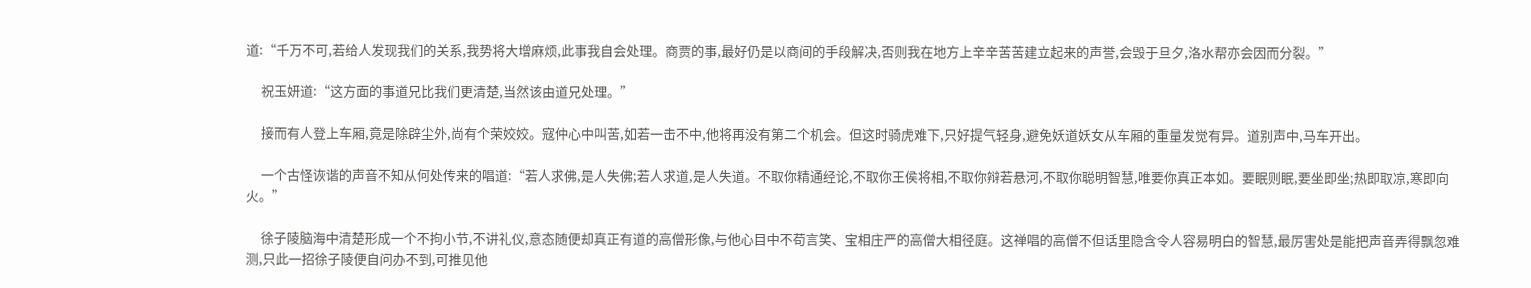道:“千万不可,若给人发现我们的关系,我势将大增麻烦,此事我自会处理。商贾的事,最好仍是以商间的手段解决,否则我在地方上辛辛苦苦建立起来的声誉,会毁于旦夕,洛水帮亦会因而分裂。”

     祝玉妍道:“这方面的事道兄比我们更清楚,当然该由道兄处理。”

     接而有人登上车厢,竟是除辟尘外,尚有个荣姣姣。寇仲心中叫苦,如若一击不中,他将再没有第二个机会。但这时骑虎难下,只好提气轻身,避免妖道妖女从车厢的重量发觉有异。道别声中,马车开出。

     一个古怪诙谐的声音不知从何处传来的唱道:“若人求佛,是人失佛;若人求道,是人失道。不取你精通经论,不取你王侯将相,不取你辩若悬河,不取你聪明智慧,唯要你真正本如。要眠则眠,要坐即坐;热即取凉,寒即向火。”

     徐子陵脑海中清楚形成一个不拘小节,不讲礼仪,意态随便却真正有道的高僧形像,与他心目中不苟言笑、宝相庄严的高僧大相径庭。这禅唱的高僧不但话里隐含令人容易明白的智慧,最厉害处是能把声音弄得飘忽难测,只此一招徐子陵便自问办不到,可推见他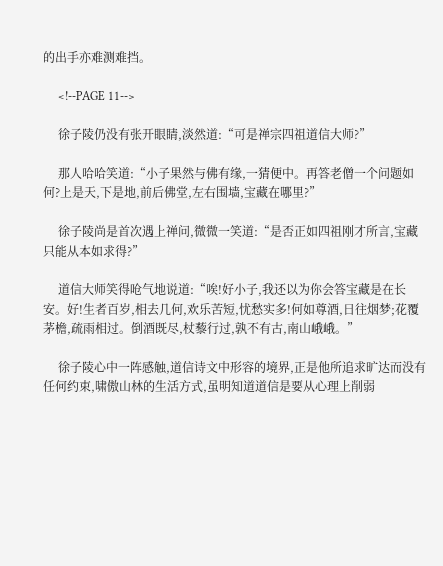的出手亦难测难挡。

     <!--PAGE 11-->

     徐子陵仍没有张开眼睛,淡然道:“可是禅宗四祖道信大师?”

     那人哈哈笑道:“小子果然与佛有缘,一猜便中。再答老僧一个问题如何?上是天,下是地,前后佛堂,左右围墙,宝藏在哪里?”

     徐子陵尚是首次遇上禅问,微微一笑道:“是否正如四祖刚才所言,宝藏只能从本如求得?”

     道信大师笑得呛气地说道:“唉!好小子,我还以为你会答宝藏是在长安。好!生者百岁,相去几何,欢乐苦短,忧愁实多!何如尊酒,日往烟梦;花覆茅檐,疏雨相过。倒酒既尽,杖藜行过,孰不有古,南山峨峨。”

     徐子陵心中一阵感触,道信诗文中形容的境界,正是他所追求旷达而没有任何约束,啸傲山林的生活方式,虽明知道道信是要从心理上削弱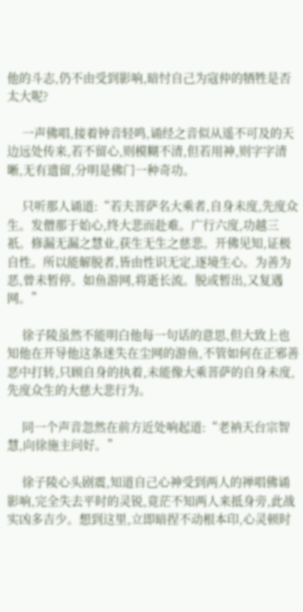他的斗志,仍不由受到影响,暗忖自己为寇仲的牺牲是否太大呢?

     一声佛唱,接着钟音轻鸣,诵经之音似从遥不可及的天边远处传来,若不留心,则模糊不清,但若用神,则字字清晰,无有遗留,分明是佛门一种奇功。

     只听那人诵道:“若夫菩萨名大乘者,自身未度,先度众生。发僧那于始心,终大悲而赴难。广行六度,功越三祇。修漏无漏之慧业,获生无生之慈悲。开佛见知,证极自性。所以能解脱者,皆由性识无定,逐境生心。为善为恶,曾未暂停。如鱼游网,将逝长流。脱或暂出,又复遇网。”

     徐子陵虽然不能明白他每一句话的意思,但大致上也知他在开导他这条迷失在尘网的游鱼,不管如何在正邪善恶中打转,只顾自身的执着,未能像大乘菩萨的自身未度,先度众生的大慈大悲行为。

     同一个声音忽然在前方近处响起道:“老衲天台宗智慧,向徐施主问好。”

     徐子陵心头剧震,知道自己心神受到两人的禅唱佛诵影响,完全失去平时的灵锐,竟茫不知两人来抵身旁,此战实凶多吉少。想到这里,立即暗捏不动根本印,心灵顿时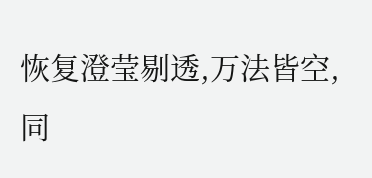恢复澄莹剔透,万法皆空,同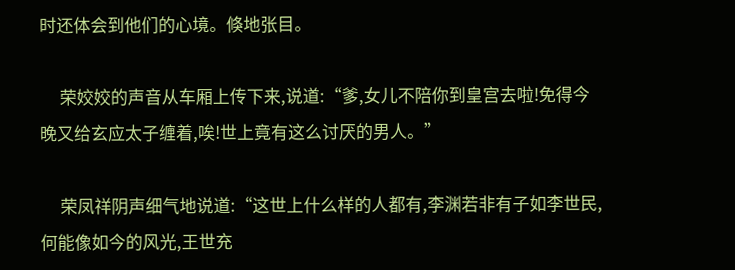时还体会到他们的心境。倏地张目。

     荣姣姣的声音从车厢上传下来,说道:“爹,女儿不陪你到皇宫去啦!免得今晚又给玄应太子缠着,唉!世上竟有这么讨厌的男人。”

     荣凤祥阴声细气地说道:“这世上什么样的人都有,李渊若非有子如李世民,何能像如今的风光,王世充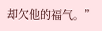却欠他的福气。”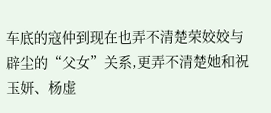车底的寇仲到现在也弄不清楚荣姣姣与辟尘的“父女”关系,更弄不清楚她和祝玉妍、杨虚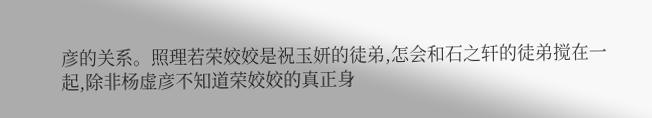彦的关系。照理若荣姣姣是祝玉妍的徒弟,怎会和石之轩的徒弟搅在一起,除非杨虚彦不知道荣姣姣的真正身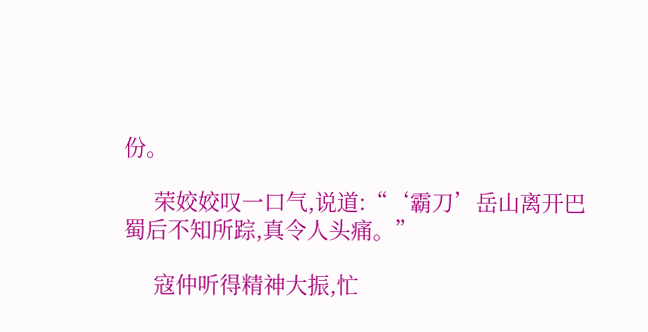份。

     荣姣姣叹一口气,说道:“‘霸刀’岳山离开巴蜀后不知所踪,真令人头痛。”

     寇仲听得精神大振,忙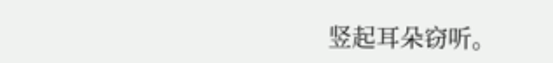竖起耳朵窃听。